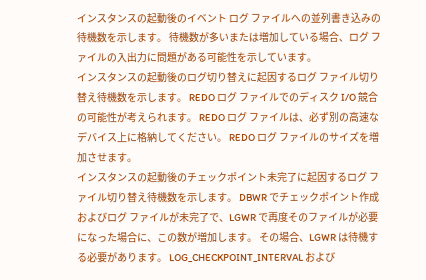インスタンスの起動後のイベント ログ ファイルへの並列書き込みの待機数を示します。 待機数が多いまたは増加している場合、ログ ファイルの入出力に問題がある可能性を示しています。
インスタンスの起動後のログ切り替えに起因するログ ファイル切り替え待機数を示します。 REDO ログ ファイルでのディスク I/O 競合の可能性が考えられます。 REDO ログ ファイルは、必ず別の高速なデバイス上に格納してください。 REDO ログ ファイルのサイズを増加させます。
インスタンスの起動後のチェックポイント未完了に起因するログ ファイル切り替え待機数を示します。 DBWR でチェックポイント作成およびログ ファイルが未完了で、LGWR で再度そのファイルが必要になった場合に、この数が増加します。 その場合、LGWR は待機する必要があります。 LOG_CHECKPOINT_INTERVAL および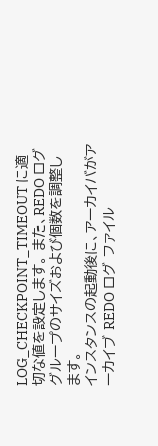LOG_CHECKPOINT_TIMEOUT に適切な値を設定します。 また、REDO ログ グループのサイズおよび個数を調整します。
インスタンスの起動後に、アーカイバがアーカイブ REDO ログ ファイル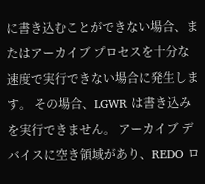に書き込むことができない場合、またはアーカイブ プロセスを十分な速度で実行できない場合に発生します。 その場合、LGWR は書き込みを実行できません。 アーカイブ デバイスに空き領域があり、REDO ロ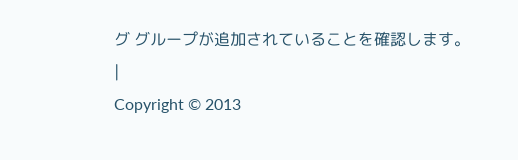グ グループが追加されていることを確認します。
|
Copyright © 2013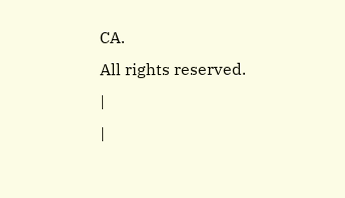CA.
All rights reserved.
|
|